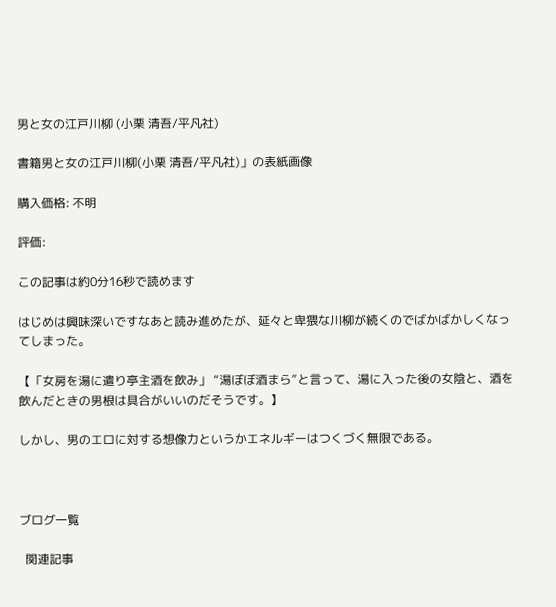男と女の江戸川柳 (小栗 清吾/平凡社)

書籍男と女の江戸川柳(小栗 清吾/平凡社)」の表紙画像

購入価格: 不明

評価:

この記事は約0分16秒で読めます

はじめは興味深いですなあと読み進めたが、延々と卑猥な川柳が続くのでばかばかしくなってしまった。

【「女房を湯に遣り亭主酒を飲み」 “湯ぼぼ酒まら”と言って、湯に入った後の女陰と、酒を飲んだときの男根は具合がいいのだそうです。】

しかし、男のエロに対する想像力というかエネルギーはつくづく無限である。



ブログ一覧

  関連記事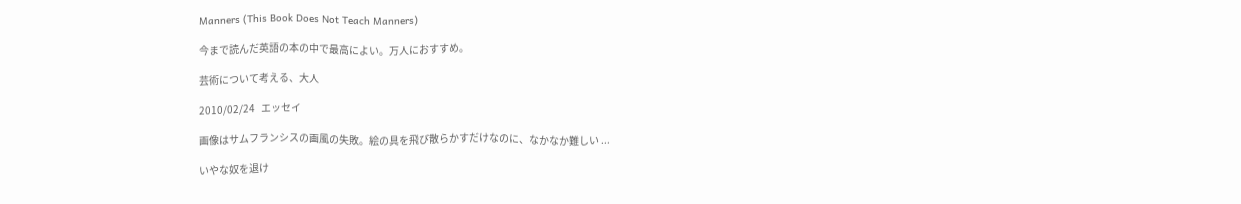Manners (This Book Does Not Teach Manners)

今まで読んだ英語の本の中で最高によい。万人におすすめ。

芸術について考える、大人

2010/02/24   エッセイ

画像はサムフランシスの画風の失敗。絵の具を飛び散らかすだけなのに、なかなか難しい ...

いやな奴を退け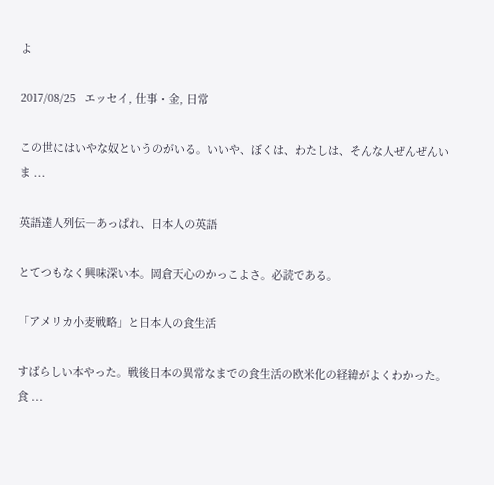よ

2017/08/25   エッセイ, 仕事・金, 日常

この世にはいやな奴というのがいる。いいや、ぼくは、わたしは、そんな人ぜんぜんいま ...

英語達人列伝―あっぱれ、日本人の英語

とてつもなく興味深い本。岡倉天心のかっこよさ。必読である。

「アメリカ小麦戦略」と日本人の食生活

すばらしい本やった。戦後日本の異常なまでの食生活の欧米化の経緯がよくわかった。食 ...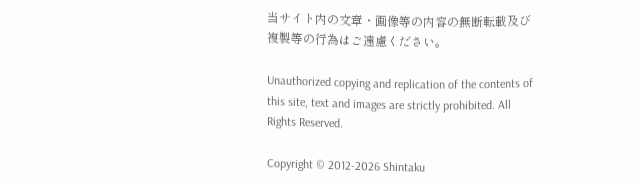当サイト内の文章・画像等の内容の無断転載及び複製等の行為はご遠慮ください。

Unauthorized copying and replication of the contents of this site, text and images are strictly prohibited. All Rights Reserved.

Copyright © 2012-2026 Shintaku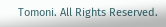Tomoni. All Rights Reserved.